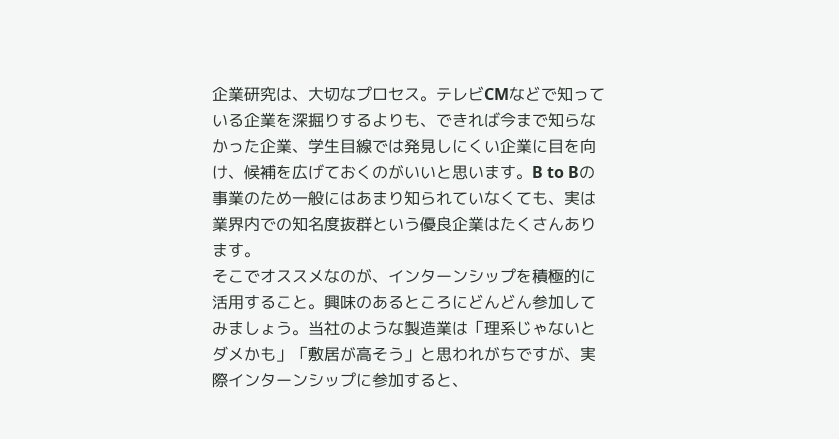企業研究は、大切なプロセス。テレビCMなどで知っている企業を深掘りするよりも、できれば今まで知らなかった企業、学生目線では発見しにくい企業に目を向け、候補を広げておくのがいいと思います。B to Bの事業のため一般にはあまり知られていなくても、実は業界内での知名度抜群という優良企業はたくさんあります。
そこでオススメなのが、インターンシップを積極的に活用すること。興味のあるところにどんどん参加してみましょう。当社のような製造業は「理系じゃないとダメかも」「敷居が高そう」と思われがちですが、実際インターンシップに参加すると、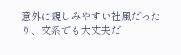意外に親しみやすい社風だったり、文系でも大丈夫だ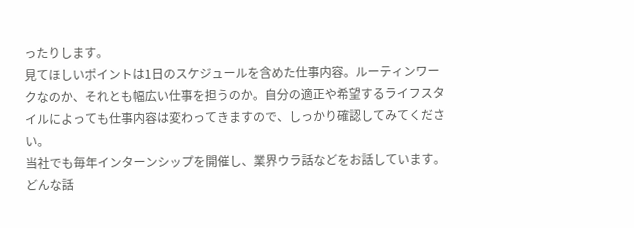ったりします。
見てほしいポイントは1日のスケジュールを含めた仕事内容。ルーティンワークなのか、それとも幅広い仕事を担うのか。自分の適正や希望するライフスタイルによっても仕事内容は変わってきますので、しっかり確認してみてください。
当社でも毎年インターンシップを開催し、業界ウラ話などをお話しています。どんな話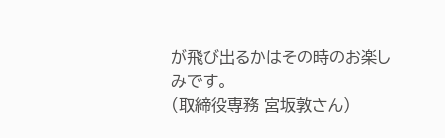が飛び出るかはその時のお楽しみです。
(取締役専務 宮坂敦さん)